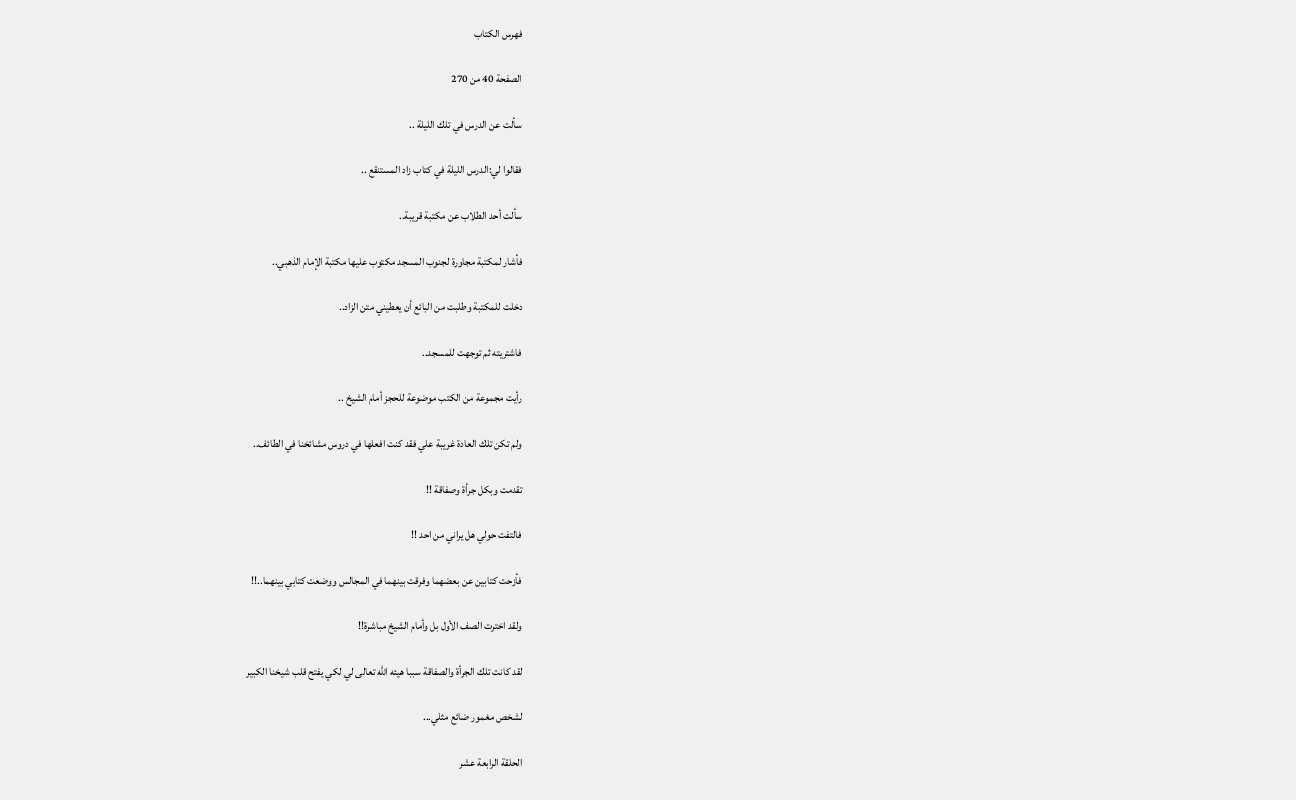فهرس الكتاب

الصفحة 40 من 270

سألت عن الدرس في تلك الليلة ..

فقالوا لي:الدرس الليلة في كتاب زاد المستنقع ..

سألت أحد الطلاب عن مكتبة قريبة..

فأشار لمكتبة مجاورة لجنوب المسجد مكتوب عليها مكتبة الإمام الذهبي..

دخلت للمكتبة وطلبت من البائع أن يعطيني متن الزاد..

فاشتريته ثم توجهت للمسجد..

رأيت مجموعة من الكتب موضوعة للحجز أمام الشيخ ..

ولم تكن تلك العادة غريبة علي فقد كنت افعلها في دروس مشائخنا في الطائف..

تقدمت وبكل جرأة وصفاقة !!

فالتفت حولي هل يراني من احد !!

فأزحت كتابين عن بعضهما وفرقت بينهما في المجالس ووضعت كتابي بينهما..!!

ولقد اخترت الصف الأول بل وأمام الشيخ مباشرة!!

لقد كانت تلك الجرأة والصفاقة سببا هيئه الله تعالى لي لكي يفتح قلب شيخنا الكبير

لشخص مغمور ضائع مثلي...

الحلقة الرابعة عشر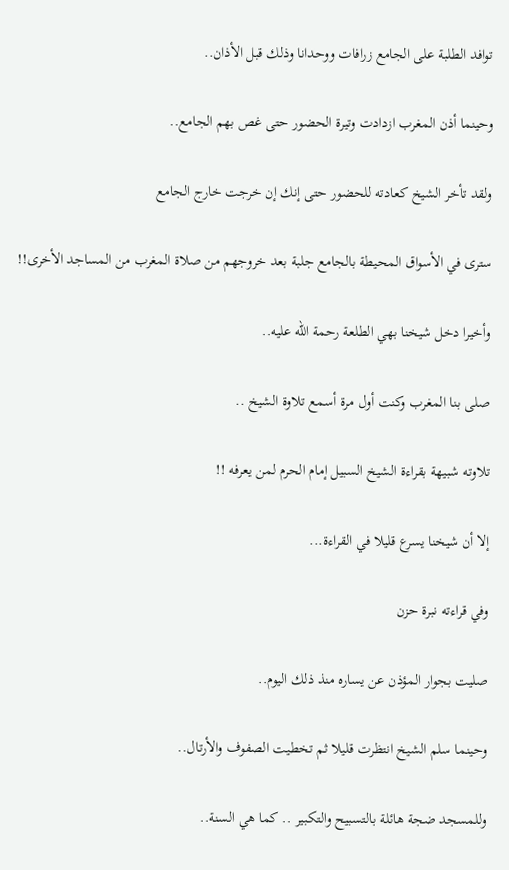توافد الطلبة على الجامع زرافات ووحدانا وذلك قبل الأذان..

وحينما أذن المغرب ازدادت وتيرة الحضور حتى غص بهم الجامع..

ولقد تأخر الشيخ كعادته للحضور حتى إنك إن خرجت خارج الجامع

سترى في الأسواق المحيطة بالجامع جلبة بعد خروجهم من صلاة المغرب من المساجد الأخرى!!

وأخيرا دخل شيخنا بهي الطلعة رحمة الله عليه..

صلى بنا المغرب وكنت أول مرة أسمع تلاوة الشيخ ..

تلاوته شبيهة بقراءة الشيخ السبيل إمام الحرم لمن يعرفه !!

إلا أن شيخنا يسرع قليلا في القراءة...

وفي قراءته نبرة حزن

صليت بجوار المؤذن عن يساره منذ ذلك اليوم..

وحينما سلم الشيخ انتظرت قليلا ثم تخطيت الصفوف والأرتال..

وللمسجد ضجة هائلة بالتسبيح والتكبير .. كما هي السنة..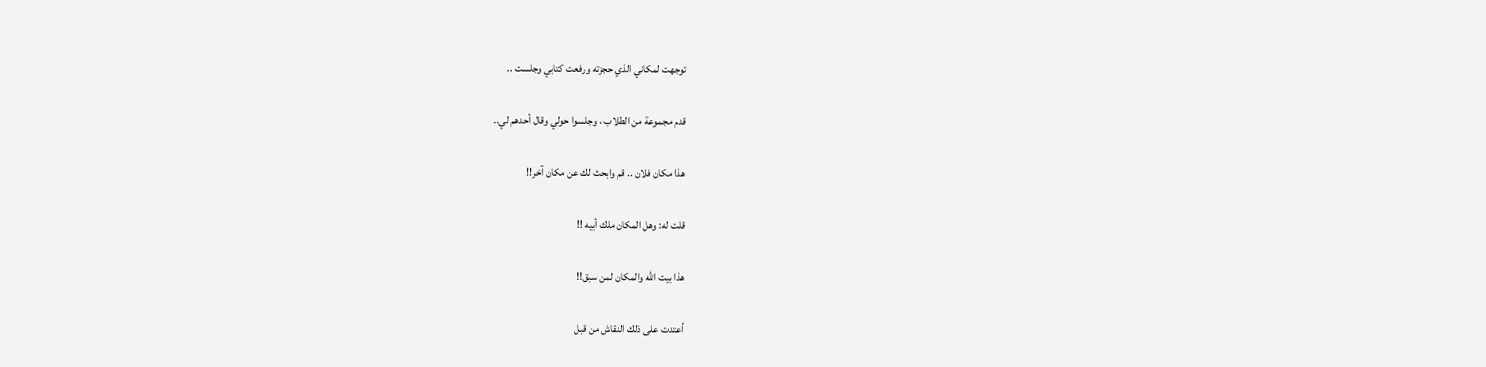توجهت لمكاني الذي حجزته ورفعت كتابي وجلست ..

قدم مجموعة من الطلاب ، وجلسوا حولي وقال أحدهم لي..

هذا مكان فلان .. قم وابحث لك عن مكان آخر!!

قلت له: وهل المكان ملك أبيه !!

هذا بيت الله والمكان لمن سبق!!

أعتدت على ذلك النقاش من قبل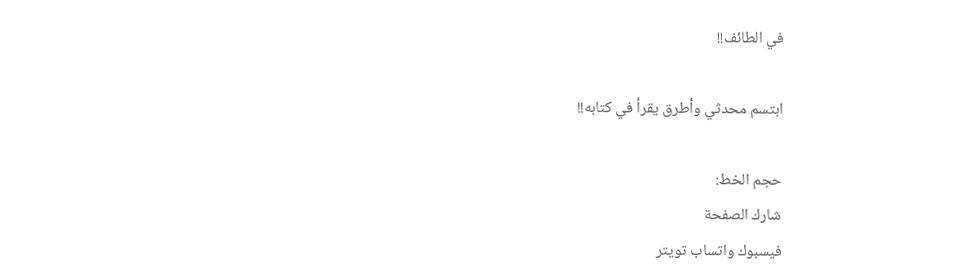في الطائف!!

ابتسم محدثي وأطرق يقرأ في كتابه!!

حجم الخط:
شارك الصفحة
فيسبوك واتساب تويتر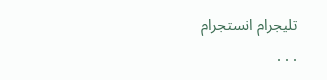تليجرام انستجرام
. . .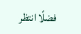فضلًا انتظر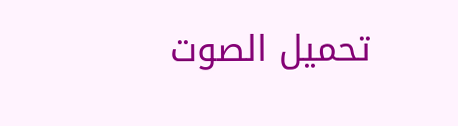تحميل الصوت